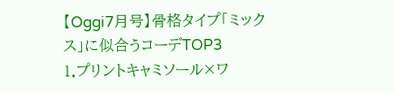【Oggi7月号】骨格タイプ「ミックス」に似合うコーデTOP3
1.プリントキャミソール×ワ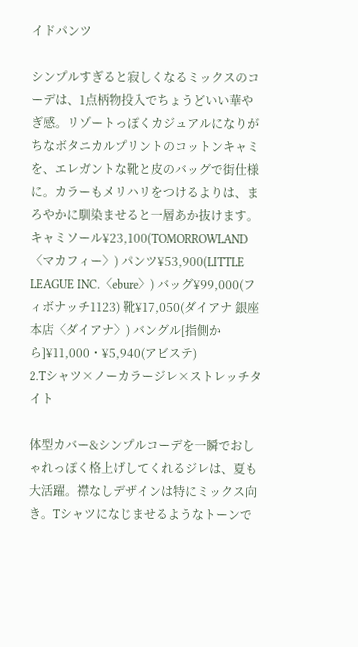イドパンツ

シンプルすぎると寂しくなるミックスのコーデは、1点柄物投入でちょうどいい華やぎ感。リゾートっぽくカジュアルになりがちなボタニカルプリントのコットンキャミを、エレガントな靴と皮のバッグで街仕様に。カラーもメリハリをつけるよりは、まろやかに馴染ませると一層あか抜けます。
キャミソール¥23,100(TOMORROWLAND〈マカフィー〉) パンツ¥53,900(LITTLE LEAGUE INC.〈ebure〉) バッグ¥99,000(フィボナッチ1123) 靴¥17,050(ダイアナ 銀座本店〈ダイアナ〉) バングル[指側から]¥11,000・¥5,940(アビステ)
2.Tシャツ×ノーカラージレ×ストレッチタイト

体型カバー&シンプルコーデを一瞬でおしゃれっぽく格上げしてくれるジレは、夏も大活躍。襟なしデザインは特にミックス向き。Tシャツになじませるようなトーンで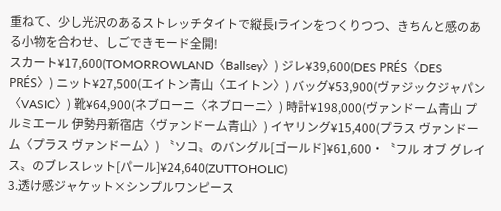重ねて、少し光沢のあるストレッチタイトで縦長Iラインをつくりつつ、きちんと感のある小物を合わせ、しごできモード全開!
スカート¥17,600(TOMORROWLAND〈Ballsey〉) ジレ¥39,600(DES PRÉS〈DES PRÉS〉) ニット¥27,500(エイトン青山〈エイトン〉) バッグ¥53,900(ヴァジックジャパン〈VASIC〉) 靴¥64,900(ネブローニ〈ネブローニ〉) 時計¥198,000(ヴァンドーム青山 プルミエール 伊勢丹新宿店〈ヴァンドーム青山〉) イヤリング¥15,400(プラス ヴァンドーム〈プラス ヴァンドーム〉) 〝ソコ〟のバングル[ゴールド]¥61,600・〝フル オブ グレイス〟のブレスレット[パール]¥24,640(ZUTTOHOLIC)
3.透け感ジャケット×シンプルワンピース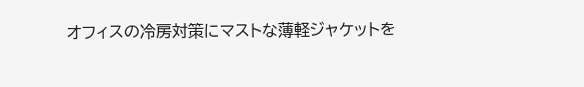オフィスの冷房対策にマストな薄軽ジャケットを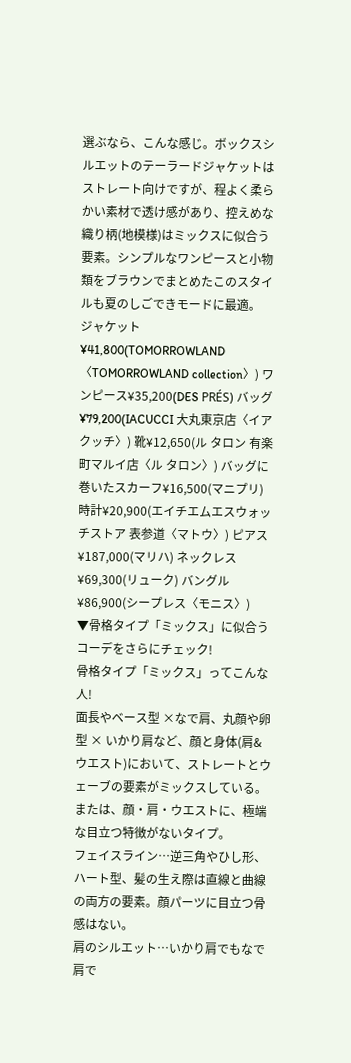選ぶなら、こんな感じ。ボックスシルエットのテーラードジャケットはストレート向けですが、程よく柔らかい素材で透け感があり、控えめな織り柄(地模様)はミックスに似合う要素。シンプルなワンピースと小物類をブラウンでまとめたこのスタイルも夏のしごできモードに最適。
ジャケット¥41,800(TOMORROWLAND〈TOMORROWLAND collection〉) ワンピース¥35,200(DES PRÉS) バッグ¥79,200(IACUCCI 大丸東京店〈イアクッチ〉) 靴¥12,650(ル タロン 有楽町マルイ店〈ル タロン〉) バッグに巻いたスカーフ¥16,500(マニプリ) 時計¥20,900(エイチエムエスウォッチストア 表参道〈マトウ〉) ピアス¥187,000(マリハ) ネックレス¥69,300(リューク) バングル¥86,900(シープレス〈モニス〉)
▼骨格タイプ「ミックス」に似合うコーデをさらにチェック!
骨格タイプ「ミックス」ってこんな人!
面長やベース型 ×なで肩、丸顔や卵型 × いかり肩など、顔と身体(肩&ウエスト)において、ストレートとウェーブの要素がミックスしている。または、顔・肩・ウエストに、極端な目立つ特徴がないタイプ。
フェイスライン…逆三角やひし形、ハート型、髪の生え際は直線と曲線の両方の要素。顔パーツに目立つ骨感はない。
肩のシルエット…いかり肩でもなで肩で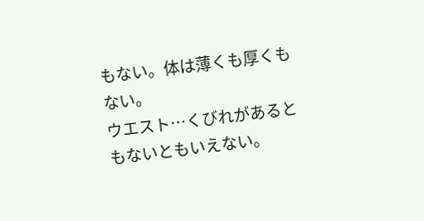もない。体は薄くも厚くもない。
ウエスト…くびれがあるともないともいえない。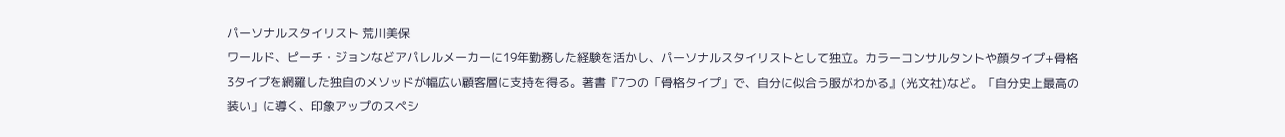パーソナルスタイリスト 荒川美保
ワールド、ピーチ・ジョンなどアパレルメーカーに19年勤務した経験を活かし、パーソナルスタイリストとして独立。カラーコンサルタントや顔タイプ+骨格3タイプを網羅した独自のメソッドが幅広い顧客層に支持を得る。著書『7つの「骨格タイプ」で、自分に似合う服がわかる』(光文社)など。「自分史上最高の装い」に導く、印象アップのスペシ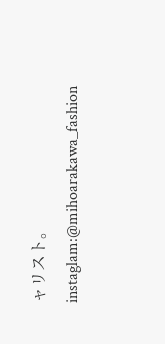ャリスト。
instaglam:@mihoarakawa_fashion